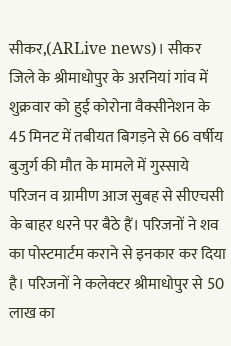सीकर,(ARLive news)। सीकर जिले के श्रीमाधोपुर के अरनियां गांव में शुक्रवार को हुई कोरोना वैक्सीनेशन के 45 मिनट में तबीयत बिगड़ने से 66 वर्षीय बुजुर्ग की मौत के मामले में गुस्साये परिजन व ग्रामीण आज सुबह से सीएचसी के बाहर धरने पर बैठे हैं। परिजनों ने शव का पोस्टमार्टम कराने से इनकार कर दिया है। परिजनों ने कलेक्टर श्रीमाधोपुर से 50 लाख का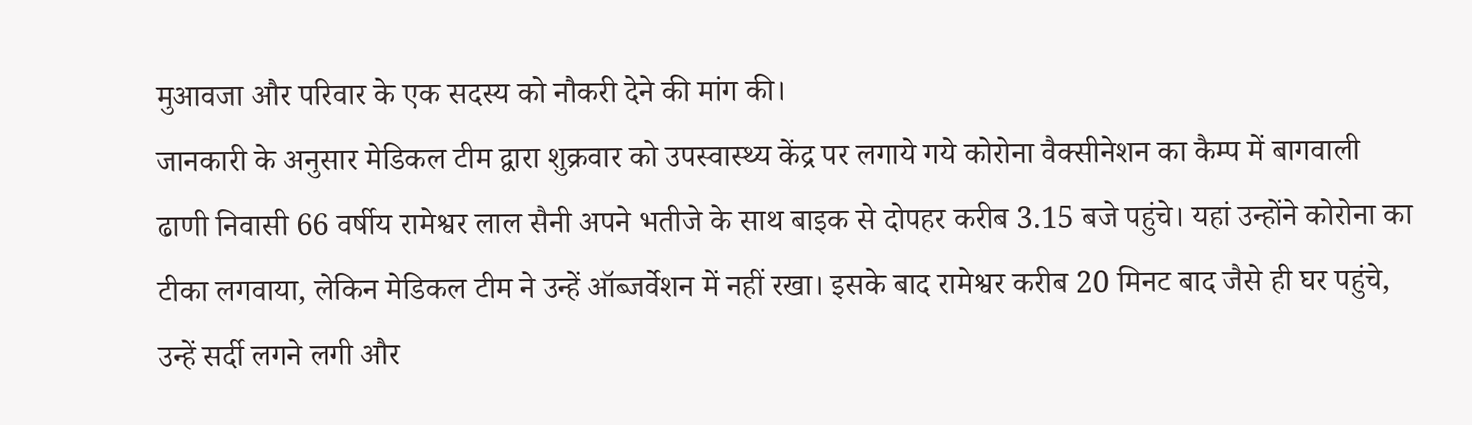मुआवजा और परिवार के एक सदस्य को नौकरी देने की मांग की।
जानकारी के अनुसार मेडिकल टीम द्वारा शुक्रवार को उपस्वास्थ्य केंद्र पर लगाये गये कोरोना वैक्सीनेशन का कैम्प में बागवाली ढाणी निवासी 66 वर्षीय रामेश्वर लाल सैनी अपने भतीजे के साथ बाइक से दोपहर करीब 3.15 बजे पहुंचे। यहां उन्होंने कोरोना का टीका लगवाया, लेकिन मेडिकल टीम ने उन्हें ऑब्जर्वेशन में नहीं रखा। इसके बाद रामेश्वर करीब 20 मिनट बाद जैसे ही घर पहुंचे, उन्हें सर्दी लगने लगी और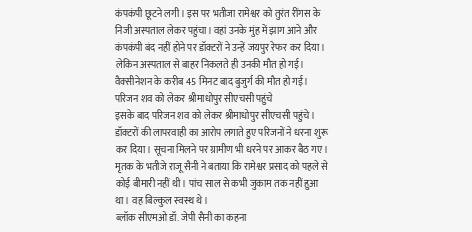कंपकंपी छूटने लगी। इस पर भतीजा रामेश्वर को तुरंत रींगस के निजी अस्पताल लेकर पहुंचा। वहां उनके मुंह में झाग आने और कंपकंपी बंद नहीं होने पर डॉक्टरों ने उन्हें जयपुर रेफर कर दिया। लेकिन अस्पताल से बाहर निकलते ही उनकी मौत हो गई। वैक्सीनेशन के करीब 45 मिनट बाद बुजुर्ग की मौत हो गई।
परिजन शव को लेकर श्रीमाधोपुर सीएचसी पहुंचे
इसके बाद परिजन शव को लेकर श्रीमाधोपुर सीएचसी पहुंचे। डॉक्टरों की लापरवाही का आरोप लगाते हुए परिजनों ने धरना शुरू कर दिया। सूचना मिलने पर ग्रामीण भी धरने पर आकर बैठ गए। मृतक के भतीजे राजू सैनी ने बताया कि रामेश्वर प्रसाद को पहले से कोई बीमारी नहीं थी। पांच साल से कभी जुकाम तक नहीं हुआ था। वह बिल्कुल स्वस्थ थे।
ब्लॉक सीएमओ डॉ. जेपी सैनी का कहना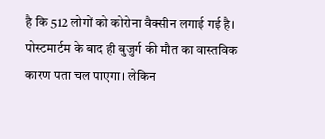है कि 512 लोगों को कोरोना वैक्सीन लगाई गई है। पोस्टमार्टम के बाद ही बुजुर्ग की मौत का वास्तविक कारण पता चल पाएगा। लेकिन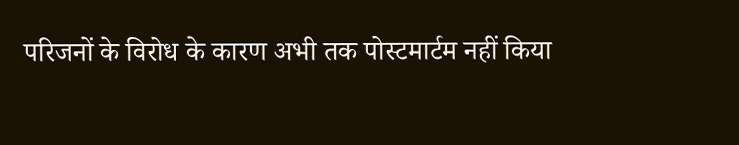परिजनों के विरोध के कारण अभी तक पोस्टमार्टम नहीं किया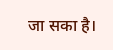जा सका है।